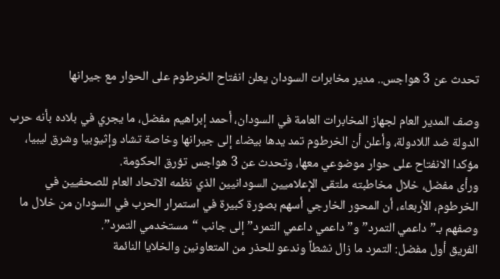تحدث عن 3 هواجس.. مدير مخابرات السودان يعلن انفتاح الخرطوم على الحوار مع جيرانها

وصف المدير العام لجهاز المخابرات العامة في السودان، أحمد إبراهيم مفضل، ما يجري في بلاده بأنه حرب الدولة ضد اللادولة، وأعلن أن الخرطوم تمد يدها بيضاء إلى جيرانها وخاصة تشاد وإثيوبيا وشرق ليبيا، مؤكدا الانفتاح على حوار موضوعي معها، وتحدث عن 3 هواجس تؤرق الحكومة.
ورأى مفضل، خلال مخاطبته ملتقى الإعلاميين السودانيين الذي نظمه الاتحاد العام للصحفيين في الخرطوم، الأربعاء، أن المحور الخارجي أسهم بصورة كبيرة في استمرار الحرب في السودان من خلال ما وصفهم بـ”داعمي التمرد” و”داعمي داعمي التمرد” إلى جانب “مستخدمي التمرد”.
الفريق أول مفضل: التمرد ما زال نشطاً وندعو للحذر من المتعاونين والخلايا النائمة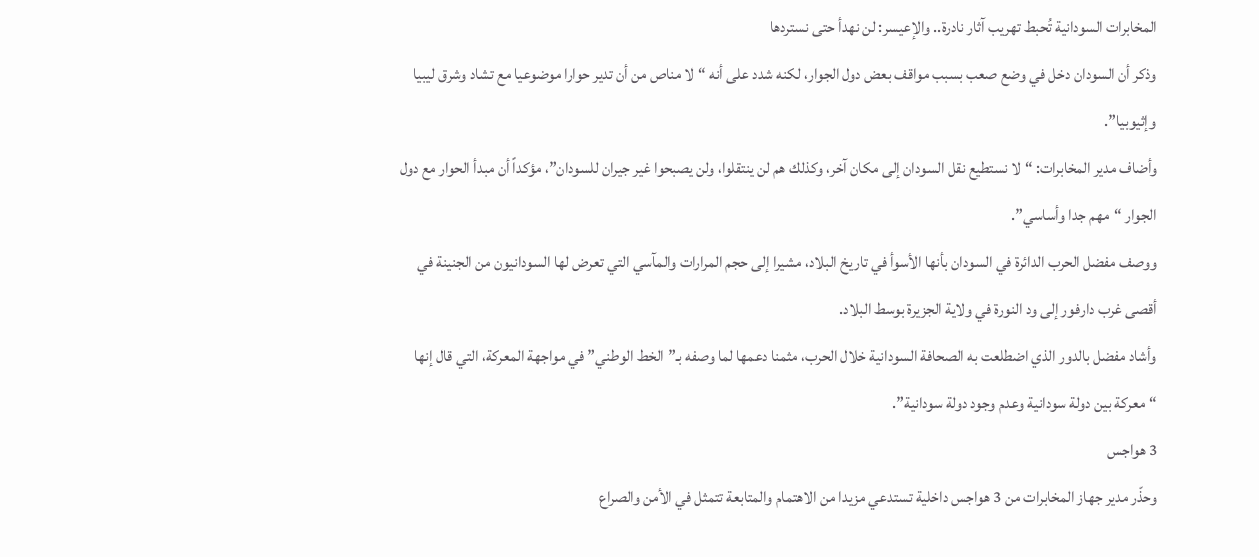المخابرات السودانية تُحبط تهريب آثار نادرة.. والإعيسر: لن نهدأ حتى نستردها
وذكر أن السودان دخل في وضع صعب بسبب مواقف بعض دول الجوار، لكنه شدد على أنه “لا مناص من أن تدير حوارا موضوعيا مع تشاد وشرق ليبيا وإثيوبيا”.
وأضاف مدير المخابرات: “لا نستطيع نقل السودان إلى مكان آخر، وكذلك هم لن ينتقلوا، ولن يصبحوا غير جيران للسودان”، مؤكداً أن مبدأ الحوار مع دول الجوار “مهم جدا وأساسي”.
ووصف مفضل الحرب الدائرة في السودان بأنها الأسوأ في تاريخ البلاد، مشيرا إلى حجم المرارات والمآسي التي تعرض لها السودانيون من الجنينة في أقصى غرب دارفور إلى ود النورة في ولاية الجزيرة بوسط البلاد.
وأشاد مفضل بالدور الذي اضطلعت به الصحافة السودانية خلال الحرب، مثمنا دعمها لما وصفه بـ”الخط الوطني” في مواجهة المعركة، التي قال إنها “معركة بين دولة سودانية وعدم وجود دولة سودانية”.
3 هواجس
وحذّر مدير جهاز المخابرات من 3 هواجس داخلية تستدعي مزيدا من الاهتمام والمتابعة تتمثل في الأمن والصراع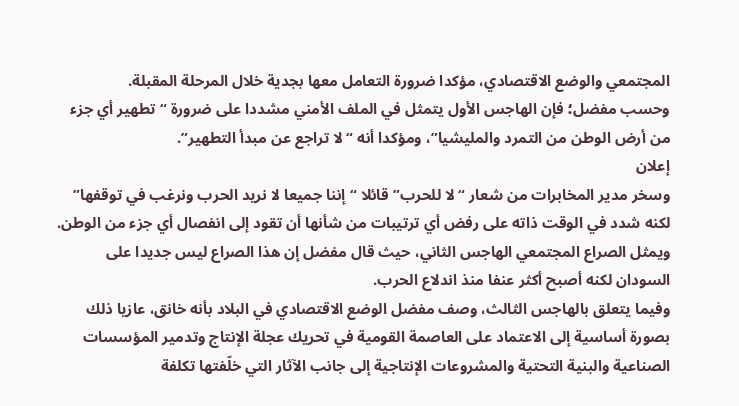المجتمعي والوضع الاقتصادي، مؤكدا ضرورة التعامل معها بجدية خلال المرحلة المقبلة.
وحسب مفضل؛ فإن الهاجس الأول يتمثل في الملف الأمني مشددا على ضرورة “تطهير أي جزء من أرض الوطن من التمرد والمليشيا”، ومؤكدا أنه “لا تراجع عن مبدأ التطهير”.
إعلان
وسخر مدير المخابرات من شعار “لا للحرب” قائلا “إننا جميعا لا نريد الحرب ونرغب في توقفها” لكنه شدد في الوقت ذاته على رفض أي ترتيبات من شأنها أن تقود إلى انفصال أي جزء من الوطن.
ويمثل الصراع المجتمعي الهاجس الثاني، حيث قال مفضل إن هذا الصراع ليس جديدا على السودان لكنه أصبح أكثر عنفا منذ اندلاع الحرب.
وفيما يتعلق بالهاجس الثالث، وصف مفضل الوضع الاقتصادي في البلاد بأنه خانق، عازيا ذلك بصورة أساسية إلى الاعتماد على العاصمة القومية في تحريك عجلة الإنتاج وتدمير المؤسسات الصناعية والبنية التحتية والمشروعات الإنتاجية إلى جانب الآثار التي خلّفتها تكلفة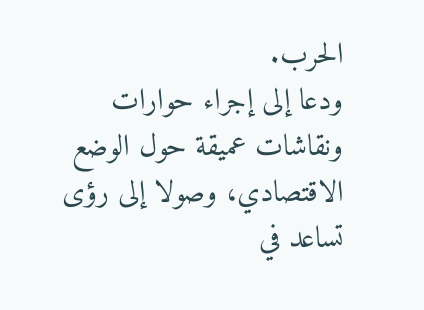الحرب.
ودعا إلى إجراء حوارات ونقاشات عميقة حول الوضع الاقتصادي، وصولا إلى رؤى تساعد في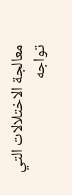معالجة الاختلالات التي تواجه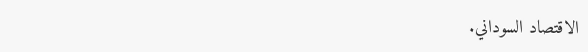الاقتصاد السوداني.